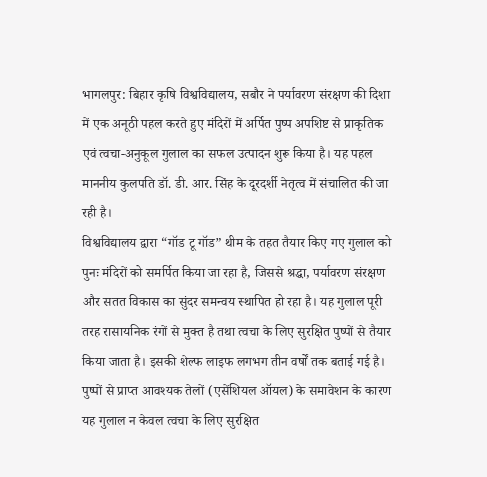भागलपुर: बिहार कृषि विश्वविद्यालय, सबौर ने पर्यावरण संरक्षण की दिशा में एक अनूठी पहल करते हुए मंदिरों में अर्पित पुष्प अपशिष्ट से प्राकृतिक एवं त्वचा-अनुकूल गुलाल का सफल उत्पादन शुरू किया है। यह पहल माननीय कुलपति डॉ. डी. आर. सिंह के दूरदर्शी नेतृत्व में संचालित की जा रही है।
विश्वविद्यालय द्वारा “गॉड टू गॉड” थीम के तहत तैयार किए गए गुलाल को पुनः मंदिरों को समर्पित किया जा रहा है, जिससे श्रद्धा, पर्यावरण संरक्षण और सतत विकास का सुंदर समन्वय स्थापित हो रहा है। यह गुलाल पूरी तरह रासायनिक रंगों से मुक्त है तथा त्वचा के लिए सुरक्षित पुष्पों से तैयार किया जाता है। इसकी शेल्फ लाइफ लगभग तीन वर्षों तक बताई गई है।
पुष्पों से प्राप्त आवश्यक तेलों (एसेंशियल ऑयल) के समावेशन के कारण यह गुलाल न केवल त्वचा के लिए सुरक्षित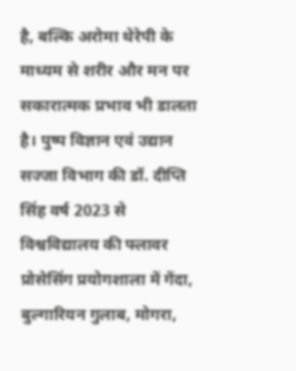है, बल्कि अरोमा थेरेपी के माध्यम से शरीर और मन पर सकारात्मक प्रभाव भी डालता है। पुष्प विज्ञान एवं उद्यान सज्जा विभाग की डॉ. दीप्ति सिंह वर्ष 2023 से विश्वविद्यालय की फ्लावर प्रोसेसिंग प्रयोगशाला में गेंदा, बुल्गारियन गुलाब, मोगरा,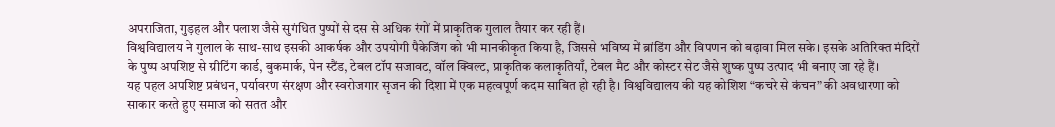अपराजिता, गुड़हल और पलाश जैसे सुगंधित पुष्पों से दस से अधिक रंगों में प्राकृतिक गुलाल तैयार कर रही हैं।
विश्वविद्यालय ने गुलाल के साथ-साथ इसकी आकर्षक और उपयोगी पैकेजिंग को भी मानकीकृत किया है, जिससे भविष्य में ब्रांडिंग और विपणन को बढ़ावा मिल सके। इसके अतिरिक्त मंदिरों के पुष्प अपशिष्ट से ग्रीटिंग कार्ड, बुकमार्क, पेन स्टैंड, टेबल टॉप सजावट, वॉल क्विल्ट, प्राकृतिक कलाकृतियाँ, टेबल मैट और कोस्टर सेट जैसे शुष्क पुष्प उत्पाद भी बनाए जा रहे हैं।
यह पहल अपशिष्ट प्रबंधन, पर्यावरण संरक्षण और स्वरोजगार सृजन की दिशा में एक महत्वपूर्ण कदम साबित हो रही है। विश्वविद्यालय की यह कोशिश “कचरे से कंचन” की अवधारणा को साकार करते हुए समाज को सतत और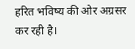हरित भविष्य की ओर अग्रसर कर रही है।